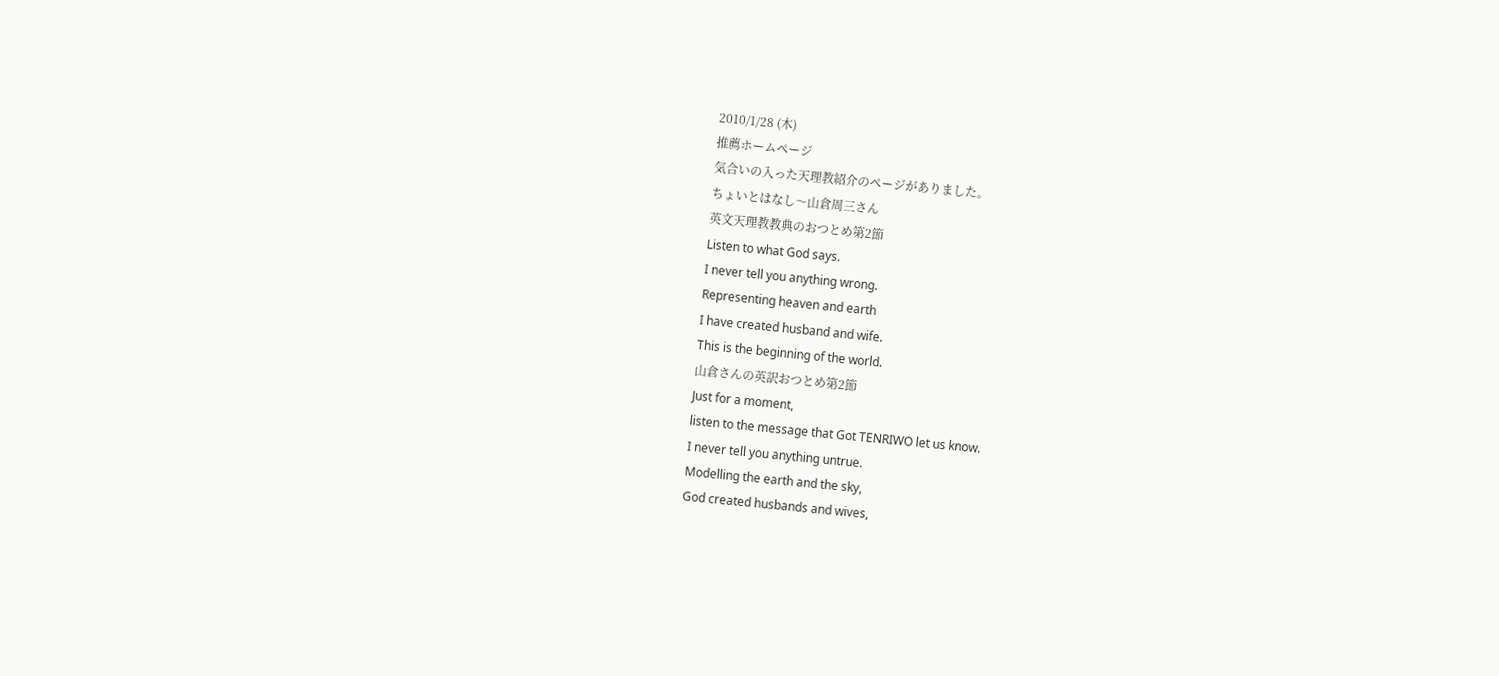2010/1/28 (木)
推薦ホームページ
気合いの入った天理教紹介のページがありました。
ちょいとはなし〜山倉周三さん
英文天理教教典のおつとめ第2節
Listen to what God says.
I never tell you anything wrong.
Representing heaven and earth
I have created husband and wife.
This is the beginning of the world.
山倉さんの英訳おつとめ第2節
Just for a moment,
listen to the message that Got TENRIWO let us know.
I never tell you anything untrue.
Modelling the earth and the sky,
God created husbands and wives,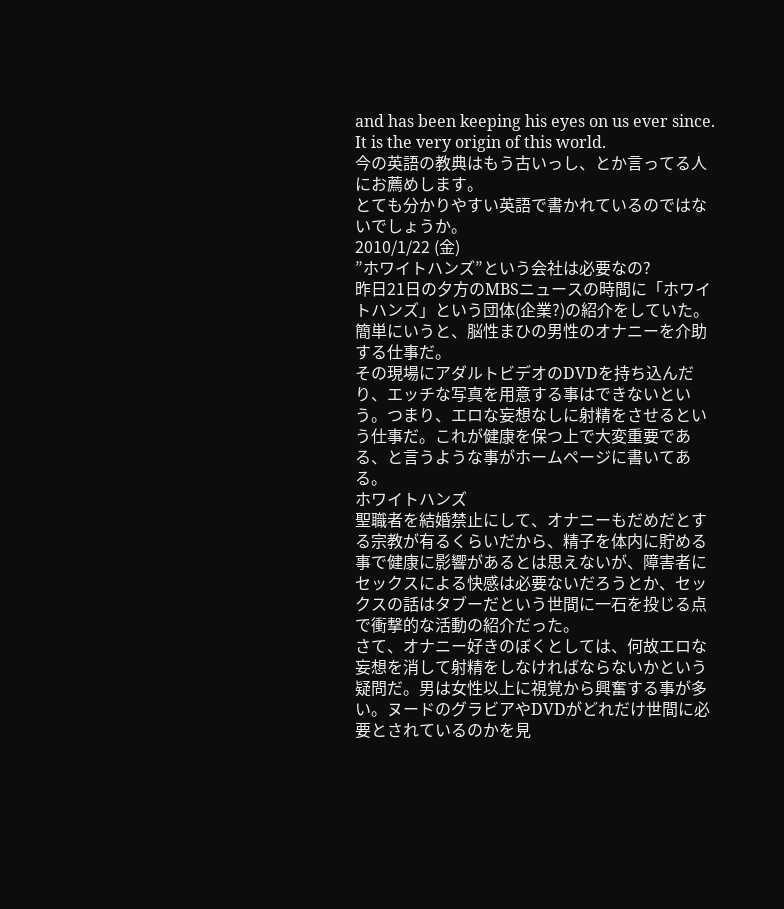and has been keeping his eyes on us ever since.
It is the very origin of this world.
今の英語の教典はもう古いっし、とか言ってる人にお薦めします。
とても分かりやすい英語で書かれているのではないでしょうか。
2010/1/22 (金)
”ホワイトハンズ”という会社は必要なの?
昨日21日の夕方のMBSニュースの時間に「ホワイトハンズ」という団体(企業?)の紹介をしていた。
簡単にいうと、脳性まひの男性のオナニーを介助する仕事だ。
その現場にアダルトビデオのDVDを持ち込んだり、エッチな写真を用意する事はできないという。つまり、エロな妄想なしに射精をさせるという仕事だ。これが健康を保つ上で大変重要である、と言うような事がホームページに書いてある。
ホワイトハンズ
聖職者を結婚禁止にして、オナニーもだめだとする宗教が有るくらいだから、精子を体内に貯める事で健康に影響があるとは思えないが、障害者にセックスによる快感は必要ないだろうとか、セックスの話はタブーだという世間に一石を投じる点で衝撃的な活動の紹介だった。
さて、オナニー好きのぼくとしては、何故エロな妄想を消して射精をしなければならないかという疑問だ。男は女性以上に視覚から興奮する事が多い。ヌードのグラビアやDVDがどれだけ世間に必要とされているのかを見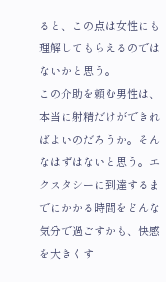ると、この点は女性にも理解してもらえるのではないかと思う。
この介助を頼む男性は、本当に射精だけができればよいのだろうか。そんなはずはないと思う。エクスタシーに到達するまでにかかる時間をどんな気分で過ごすかも、快感を大きくす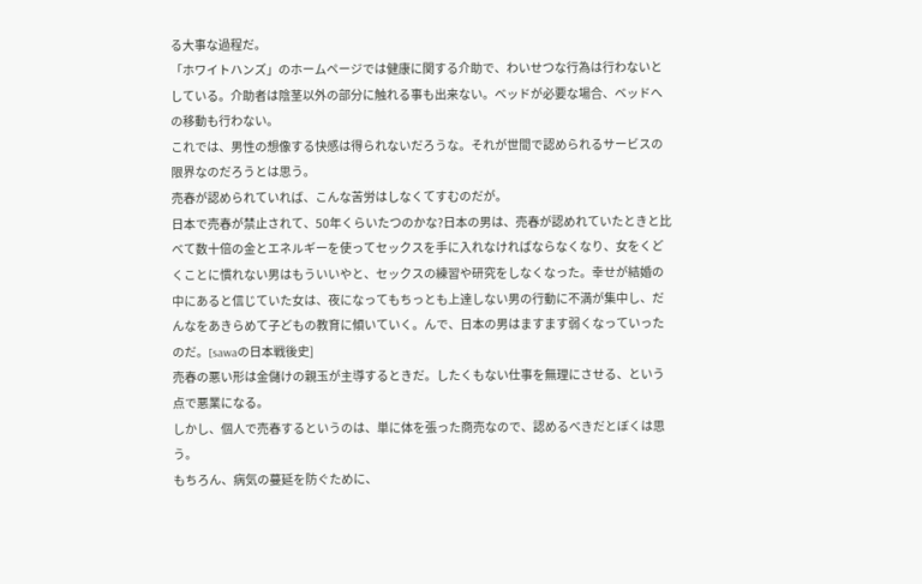る大事な過程だ。
「ホワイトハンズ」のホームページでは健康に関する介助で、わいせつな行為は行わないとしている。介助者は陰茎以外の部分に触れる事も出来ない。ベッドが必要な場合、ベッドへの移動も行わない。
これでは、男性の想像する快感は得られないだろうな。それが世間で認められるサービスの限界なのだろうとは思う。
売春が認められていれば、こんな苦労はしなくてすむのだが。
日本で売春が禁止されて、50年くらいたつのかな?日本の男は、売春が認めれていたときと比べて数十倍の金とエネルギーを使ってセックスを手に入れなければならなくなり、女をくどくことに慣れない男はもういいやと、セックスの練習や研究をしなくなった。幸せが結婚の中にあると信じていた女は、夜になってもちっとも上達しない男の行動に不満が集中し、だんなをあきらめて子どもの教育に傾いていく。んで、日本の男はますます弱くなっていったのだ。[sawaの日本戦後史]
売春の悪い形は金儲けの親玉が主導するときだ。したくもない仕事を無理にさせる、という点で悪業になる。
しかし、個人で売春するというのは、単に体を張った商売なので、認めるべきだとぼくは思う。
もちろん、病気の蔓延を防ぐために、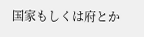国家もしくは府とか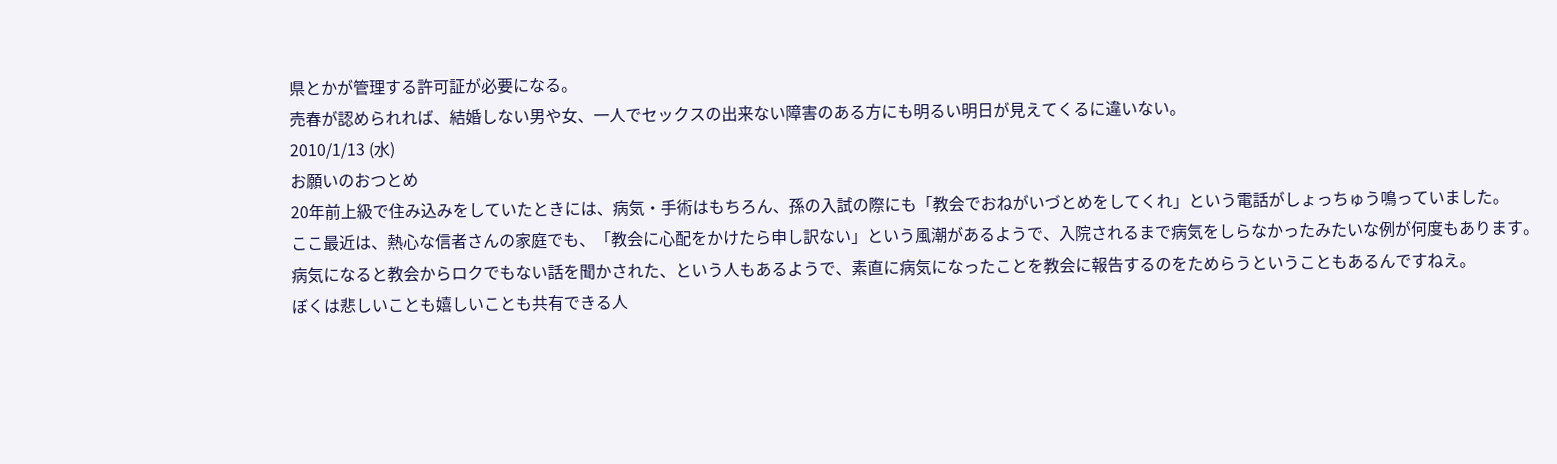県とかが管理する許可証が必要になる。
売春が認められれば、結婚しない男や女、一人でセックスの出来ない障害のある方にも明るい明日が見えてくるに違いない。
2010/1/13 (水)
お願いのおつとめ
20年前上級で住み込みをしていたときには、病気・手術はもちろん、孫の入試の際にも「教会でおねがいづとめをしてくれ」という電話がしょっちゅう鳴っていました。
ここ最近は、熱心な信者さんの家庭でも、「教会に心配をかけたら申し訳ない」という風潮があるようで、入院されるまで病気をしらなかったみたいな例が何度もあります。
病気になると教会からロクでもない話を聞かされた、という人もあるようで、素直に病気になったことを教会に報告するのをためらうということもあるんですねえ。
ぼくは悲しいことも嬉しいことも共有できる人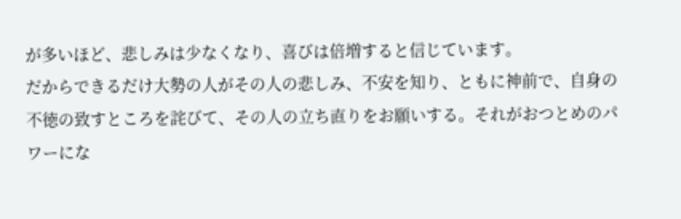が多いほど、悲しみは少なくなり、喜びは倍増すると信じています。
だからできるだけ大勢の人がその人の悲しみ、不安を知り、ともに神前で、自身の不徳の致すところを詫びて、その人の立ち直りをお願いする。それがおつとめのパワーにな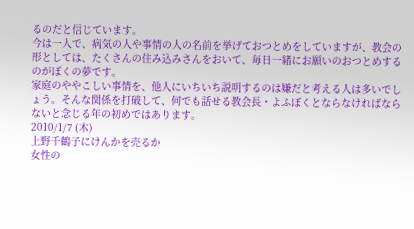るのだと信じています。
今は一人で、病気の人や事情の人の名前を挙げておつとめをしていますが、教会の形としては、たくさんの住み込みさんをおいて、毎日一緒にお願いのおつとめするのがぼくの夢です。
家庭のややこしい事情を、他人にいちいち説明するのは嫌だと考える人は多いでしょう。そんな関係を打破して、何でも話せる教会長・よふぼくとならなければならないと念じる年の初めではあります。
2010/1/7 (木)
上野千鶴子にけんかを売るか
女性の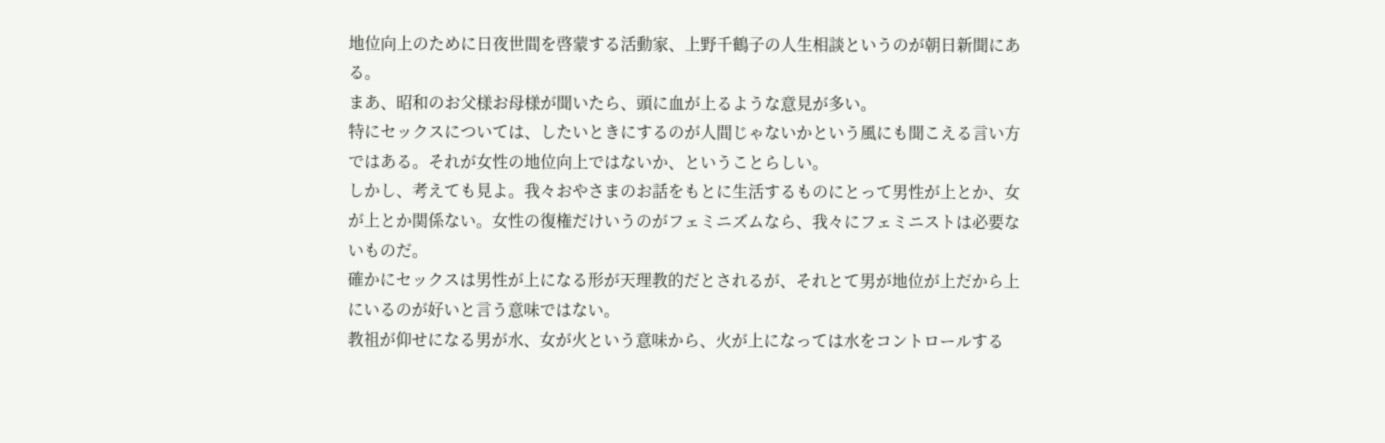地位向上のために日夜世間を啓蒙する活動家、上野千鶴子の人生相談というのが朝日新聞にある。
まあ、昭和のお父様お母様が聞いたら、頭に血が上るような意見が多い。
特にセックスについては、したいときにするのが人間じゃないかという風にも聞こえる言い方ではある。それが女性の地位向上ではないか、ということらしい。
しかし、考えても見よ。我々おやさまのお話をもとに生活するものにとって男性が上とか、女が上とか関係ない。女性の復権だけいうのがフェミニズムなら、我々にフェミニストは必要ないものだ。
確かにセックスは男性が上になる形が天理教的だとされるが、それとて男が地位が上だから上にいるのが好いと言う意味ではない。
教祖が仰せになる男が水、女が火という意味から、火が上になっては水をコントロールする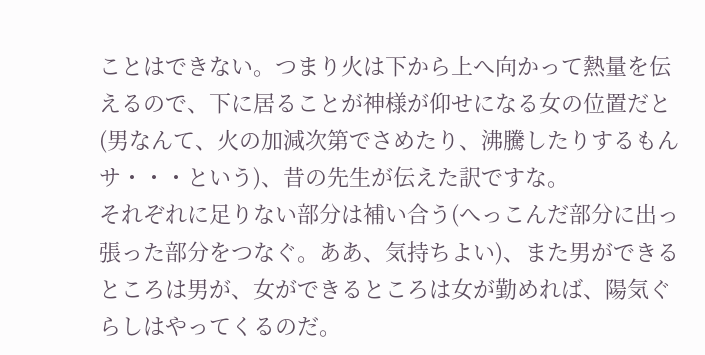ことはできない。つまり火は下から上へ向かって熱量を伝えるので、下に居ることが神様が仰せになる女の位置だと(男なんて、火の加減次第でさめたり、沸騰したりするもんサ・・・という)、昔の先生が伝えた訳ですな。
それぞれに足りない部分は補い合う(へっこんだ部分に出っ張った部分をつなぐ。ああ、気持ちよい)、また男ができるところは男が、女ができるところは女が勤めれば、陽気ぐらしはやってくるのだ。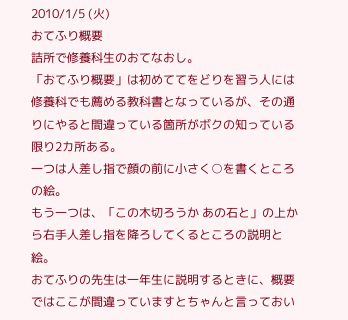2010/1/5 (火)
おてふり概要
詰所で修養科生のおてなおし。
「おてふり概要」は初めててをどりを習う人には修養科でも薦める教科書となっているが、その通りにやると間違っている箇所がボクの知っている限り2カ所ある。
一つは人差し指で顔の前に小さく○を書くところの絵。
もう一つは、「この木切ろうか あの石と」の上から右手人差し指を降ろしてくるところの説明と絵。
おてふりの先生は一年生に説明するときに、概要ではここが間違っていますとちゃんと言っておい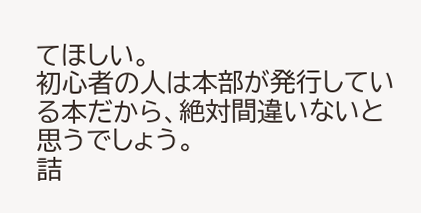てほしい。
初心者の人は本部が発行している本だから、絶対間違いないと思うでしょう。
詰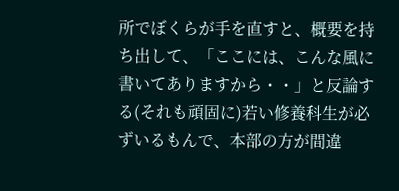所でぼくらが手を直すと、概要を持ち出して、「ここには、こんな風に書いてありますから・・」と反論する(それも頑固に)若い修養科生が必ずいるもんで、本部の方が間違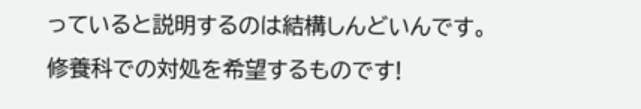っていると説明するのは結構しんどいんです。
修養科での対処を希望するものです!